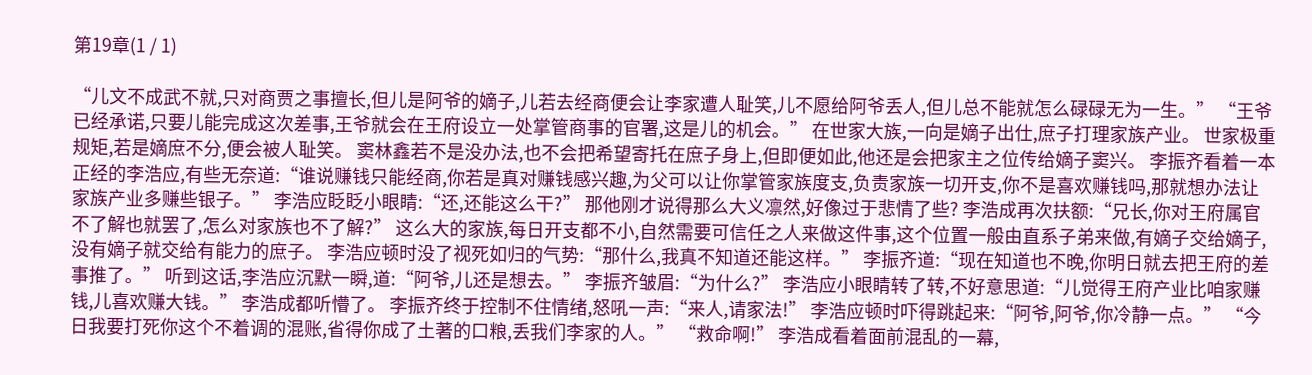第19章(1 / 1)

“儿文不成武不就,只对商贾之事擅长,但儿是阿爷的嫡子,儿若去经商便会让李家遭人耻笑,儿不愿给阿爷丢人,但儿总不能就怎么碌碌无为一生。” “王爷已经承诺,只要儿能完成这次差事,王爷就会在王府设立一处掌管商事的官署,这是儿的机会。” 在世家大族,一向是嫡子出仕,庶子打理家族产业。 世家极重规矩,若是嫡庶不分,便会被人耻笑。 窦林鑫若不是没办法,也不会把希望寄托在庶子身上,但即便如此,他还是会把家主之位传给嫡子窦兴。 李振齐看着一本正经的李浩应,有些无奈道:“谁说赚钱只能经商,你若是真对赚钱感兴趣,为父可以让你掌管家族度支,负责家族一切开支,你不是喜欢赚钱吗,那就想办法让家族产业多赚些银子。” 李浩应眨眨小眼睛:“还,还能这么干?” 那他刚才说得那么大义凛然,好像过于悲情了些? 李浩成再次扶额:“兄长,你对王府属官不了解也就罢了,怎么对家族也不了解?” 这么大的家族,每日开支都不小,自然需要可信任之人来做这件事,这个位置一般由直系子弟来做,有嫡子交给嫡子,没有嫡子就交给有能力的庶子。 李浩应顿时没了视死如归的气势:“那什么,我真不知道还能这样。” 李振齐道:“现在知道也不晚,你明日就去把王府的差事推了。” 听到这话,李浩应沉默一瞬,道:“阿爷,儿还是想去。” 李振齐皱眉:“为什么?” 李浩应小眼睛转了转,不好意思道:“儿觉得王府产业比咱家赚钱,儿喜欢赚大钱。” 李浩成都听懵了。 李振齐终于控制不住情绪,怒吼一声:“来人,请家法!” 李浩应顿时吓得跳起来:“阿爷,阿爷,你冷静一点。” “今日我要打死你这个不着调的混账,省得你成了土著的口粮,丢我们李家的人。” “救命啊!” 李浩成看着面前混乱的一幕,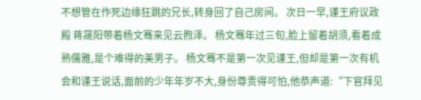不想管在作死边缘狂跳的兄长,转身回了自己房间。 次日一早,谨王府议政殿 蒋晟阳带着杨文骞来见云煦泽。 杨文骞年过三旬,脸上留着胡须,看着成熟儒雅,是个难得的美男子。 杨文骞不是第一次见谨王,但却是第一次有机会和谨王说话,面前的少年年岁不大,身份尊贵得可怕,他恭声道:“下官拜见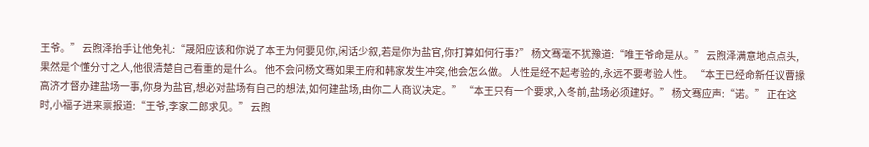王爷。” 云煦泽抬手让他免礼:“晟阳应该和你说了本王为何要见你,闲话少叙,若是你为盐官,你打算如何行事?” 杨文骞毫不犹豫道:“唯王爷命是从。” 云煦泽满意地点点头,果然是个懂分寸之人,他很清楚自己看重的是什么。 他不会问杨文骞如果王府和韩家发生冲突,他会怎么做。 人性是经不起考验的,永远不要考验人性。 “本王已经命新任议曹掾高济才督办建盐场一事,你身为盐官,想必对盐场有自己的想法,如何建盐场,由你二人商议决定。” “本王只有一个要求,入冬前,盐场必须建好。” 杨文骞应声:“诺。” 正在这时,小福子进来禀报道:“王爷,李家二郎求见。” 云煦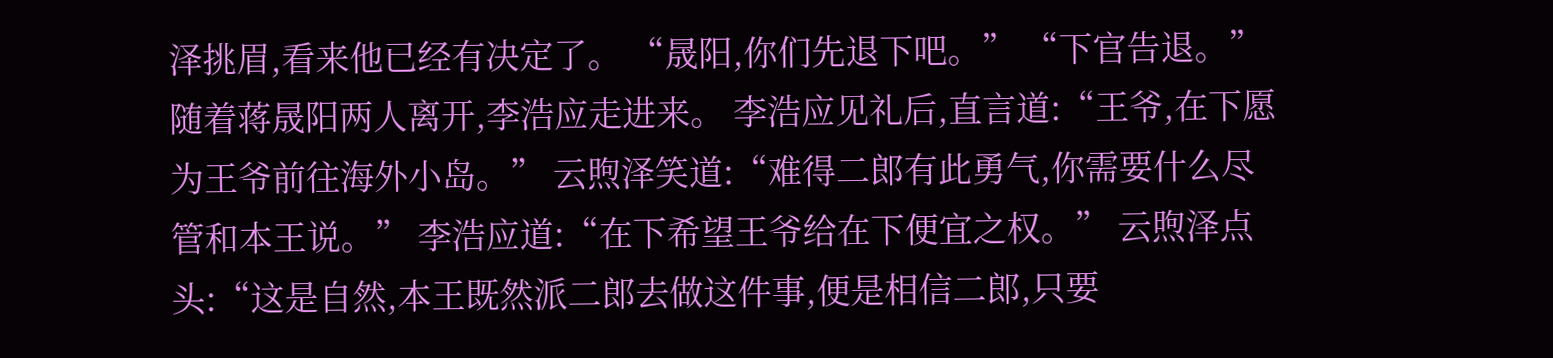泽挑眉,看来他已经有决定了。 “晟阳,你们先退下吧。” “下官告退。” 随着蒋晟阳两人离开,李浩应走进来。 李浩应见礼后,直言道:“王爷,在下愿为王爷前往海外小岛。” 云煦泽笑道:“难得二郎有此勇气,你需要什么尽管和本王说。” 李浩应道:“在下希望王爷给在下便宜之权。” 云煦泽点头:“这是自然,本王既然派二郎去做这件事,便是相信二郎,只要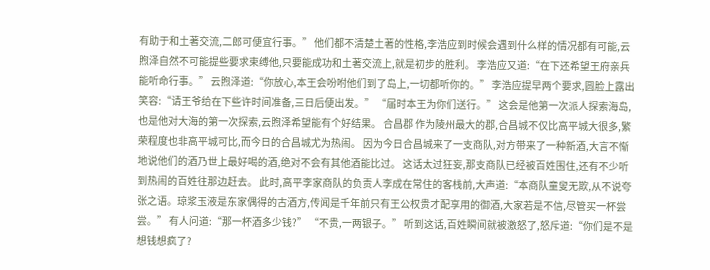有助于和土著交流,二郎可便宜行事。” 他们都不清楚土著的性格,李浩应到时候会遇到什么样的情况都有可能,云煦泽自然不可能提些要求束缚他,只要能成功和土著交流上,就是初步的胜利。 李浩应又道:“在下还希望王府亲兵能听命行事。” 云煦泽道:“你放心,本王会吩咐他们到了岛上,一切都听你的。” 李浩应提早两个要求,圆脸上露出笑容:“请王爷给在下些许时间准备,三日后便出发。” “届时本王为你们送行。” 这会是他第一次派人探索海岛,也是他对大海的第一次探索,云煦泽希望能有个好结果。 合昌郡 作为陵州最大的郡,合昌城不仅比高平城大很多,繁荣程度也非高平城可比,而今日的合昌城尤为热闹。 因为今日合昌城来了一支商队,对方带来了一种新酒,大言不惭地说他们的酒乃世上最好喝的酒,绝对不会有其他酒能比过。 这话太过狂妄,那支商队已经被百姓围住,还有不少听到热闹的百姓往那边赶去。 此时,高平李家商队的负责人李成在常住的客栈前,大声道:“本商队童叟无欺,从不说夸张之语。琼浆玉液是东家偶得的古酒方,传闻是千年前只有王公权贵才配享用的御酒,大家若是不信,尽管买一杯尝尝。” 有人问道:“那一杯酒多少钱?” “不贵,一两银子。” 听到这话,百姓瞬间就被激怒了,怒斥道:“你们是不是想钱想疯了?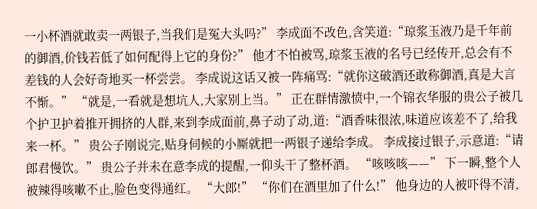一小杯酒就敢卖一两银子,当我们是冤大头吗?” 李成面不改色,含笑道:“琼浆玉液乃是千年前的御酒,价钱若低了如何配得上它的身份?” 他才不怕被骂,琼浆玉液的名号已经传开,总会有不差钱的人会好奇地买一杯尝尝。 李成说这话又被一阵痛骂:“就你这破酒还敢称御酒,真是大言不惭。” “就是,一看就是想坑人,大家别上当。” 正在群情激愤中,一个锦衣华服的贵公子被几个护卫护着推开拥挤的人群,来到李成面前,鼻子动了动,道:“酒香味很浓,味道应该差不了,给我来一杯。” 贵公子刚说完,贴身伺候的小厮就把一两银子递给李成。 李成接过银子,示意道:“请郎君慢饮。” 贵公子并未在意李成的提醒,一仰头干了整杯酒。 “咳咳咳——” 下一瞬,整个人被辣得咳嗽不止,脸色变得通红。 “大郎!” “你们在酒里加了什么!” 他身边的人被吓得不清,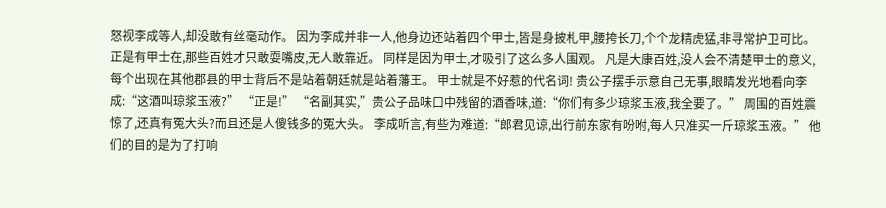怒视李成等人,却没敢有丝毫动作。 因为李成并非一人,他身边还站着四个甲士,皆是身披札甲,腰挎长刀,个个龙精虎猛,非寻常护卫可比。 正是有甲士在,那些百姓才只敢耍嘴皮,无人敢靠近。 同样是因为甲士,才吸引了这么多人围观。 凡是大康百姓,没人会不清楚甲士的意义,每个出现在其他郡县的甲士背后不是站着朝廷就是站着藩王。 甲士就是不好惹的代名词! 贵公子摆手示意自己无事,眼睛发光地看向李成:“这酒叫琼浆玉液?” “正是!” “名副其实,”贵公子品味口中残留的酒香味,道:“你们有多少琼浆玉液,我全要了。” 周围的百姓震惊了,还真有冤大头?而且还是人傻钱多的冤大头。 李成听言,有些为难道:“郎君见谅,出行前东家有吩咐,每人只准买一斤琼浆玉液。” 他们的目的是为了打响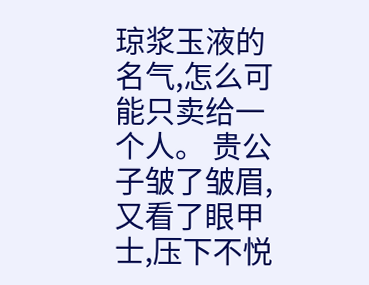琼浆玉液的名气,怎么可能只卖给一个人。 贵公子皱了皱眉,又看了眼甲士,压下不悦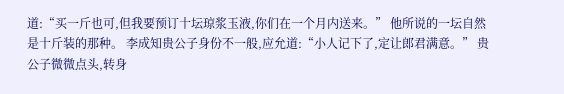道:“买一斤也可,但我要预订十坛琼浆玉液,你们在一个月内送来。” 他所说的一坛自然是十斤装的那种。 李成知贵公子身份不一般,应允道:“小人记下了,定让郎君满意。” 贵公子微微点头,转身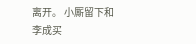离开。 小厮留下和李成买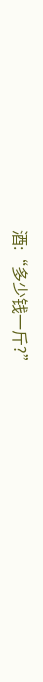酒:“多少钱一斤?”